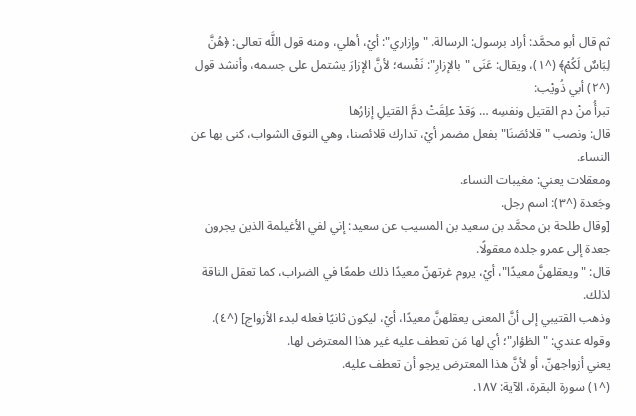ثم قال أبو محمَّد: أراد برسول: الرسالة. "وإزاري": أيْ، أهلي، ومنه قول اللَّه تعالى: ﴿هُنَّ لِبَاسٌ لَكُمْ﴾ (^١)، ويقال: عَنَى "بالإزارِ": نَفْسه؛ لأنَّ الإزارَ يشتمل على جسمه، وأنشد قول (^٢) أبي ذُويْب:
تبرأُ منْ دم القتيل ونفسِه … وَقدْ علِقَتْ دمَّ القتيلِ إزارُها
قال: ونصب "قلائصَنَا" بفعل مضمر أيْ، تدارك قلائصنا، وهي النوق الشواب، كنى بها عن النساء.
ومعقلات يعني: مغيبات النساء.
وجَعدة (^٣): اسم رجل.
[وقال طلحة بن محمَّد بن سعيد بن المسيب عن سعيد: إني لفي الأغيلمة الذين يجرون جعدة إلى عمرو جلده معقولًا.
قال: "ويعقلهنَّ معيدًا"، أيْ، يروم غرتهنّ معيدًا ذلك طمعًا في الضراب، كما تعقل الناقة لذلك.
وذهب القتيبي إلى أنَّ المعنى يعقلهنَّ معيدًا، أيْ، ليكون ثانيًا فعله لبدء الأزواج] (^٤).
وقوله عندي: "الظؤار"؛ أي لها مَن تعطف عليه غير هذا المعترض لها.
يعني أزواجهنّ، أو لأنَّ هذا المعترض يرجو أن تعطف عليه.
(^١) سورة البقرة، الآية: ١٨٧.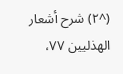(^٢) شرح أشعار الهذليين ٧٧،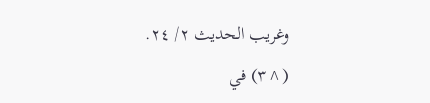وغريب الحديث ٢/ ٢٤.
(^٣) في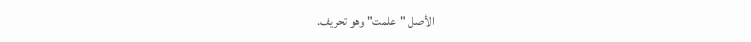الأصل "علمت" وهو تحريف.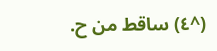(^٤) ساقط من ح.